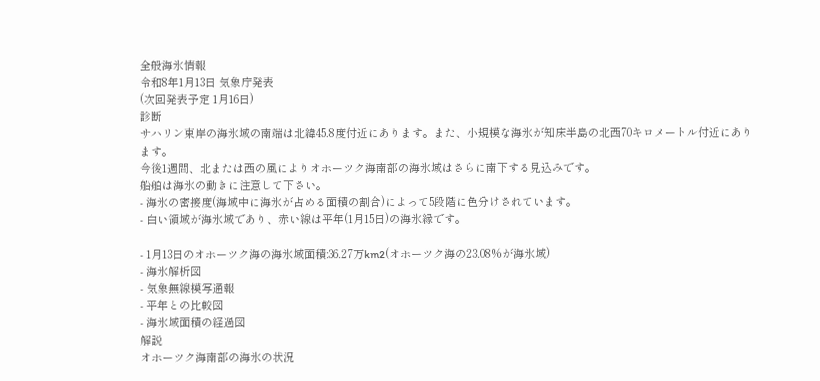全般海氷情報
令和8年1月13日 気象庁発表
(次回発表予定 1月16日)
診断
サハリン東岸の海氷域の南端は北緯45.8度付近にあります。また、小規模な海氷が知床半島の北西70キロメートル付近にあります。
今後1週間、北または西の風によりオホーツク海南部の海氷域はさらに南下する見込みです。
船舶は海氷の動きに注意して下さい。
- 海氷の密接度(海域中に海氷が占める面積の割合)によって5段階に色分けされています。
- 白い領域が海氷域であり、赤い線は平年(1月15日)の海氷縁です。

- 1月13日のオホーツク海の海氷域面積:36.27万km2(オホーツク海の23.08%が海氷域)
- 海氷解析図
- 気象無線模写通報
- 平年との比較図
- 海氷域面積の経過図
解説
オホーツク海南部の海氷の状況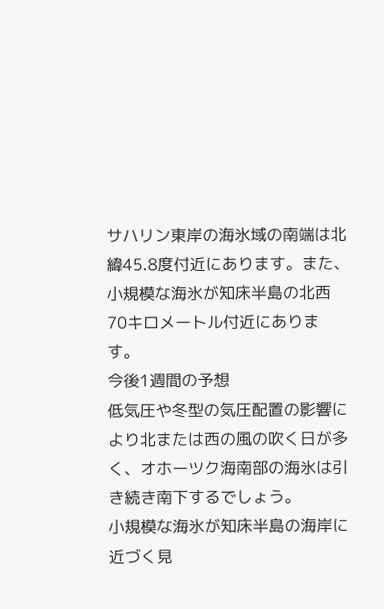サハリン東岸の海氷域の南端は北緯45.8度付近にあります。また、小規模な海氷が知床半島の北西70キロメートル付近にあります。
今後1週間の予想
低気圧や冬型の気圧配置の影響により北または西の風の吹く日が多く、オホーツク海南部の海氷は引き続き南下するでしょう。
小規模な海氷が知床半島の海岸に近づく見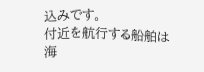込みです。
付近を航行する船舶は海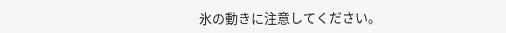氷の動きに注意してください。